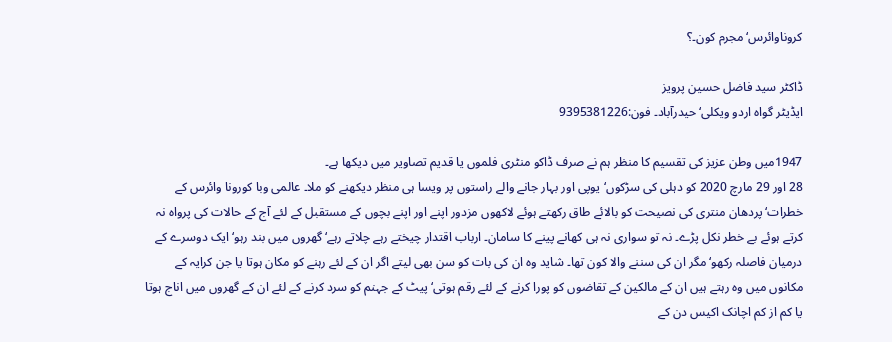کروناوائرس‘مجرم کون۔؟

ڈاکٹر سید فاضل حسین پرویز
ایڈیٹر گواہ اردو ویکلی‘ حیدرآباد۔ فون:9395381226

1947میں وطن عزیز کی تقسیم کا منظر ہم نے صرف ڈاکو منٹری فلموں یا قدیم تصاویر میں دیکھا ہے۔
28 اور 29 مارچ 2020 کو دہلی کی سڑکوں‘یوپی اور بہار جانے والے راستوں پر ویسا ہی منظر دیکھنے کو ملا۔ عالمی وبا کورونا وائرس کے خطرات‘ پردھان منتری کی نصیحت کو بالائے طاق رکھتے ہوئے لاکھوں مزدور اپنے اور اپنے بچوں کے مستقبل کے لئے آج کے حالات کی پرواہ نہ کرتے ہوئے بے خطر نکل پڑے۔ نہ تو سواری نہ ہی کھانے پینے کا سامان۔ ارباب اقتدار چیختے رہے چلاتے رہے‘ گھروں میں بند رہو‘ ایک دوسرے کے درمیان فاصلہ رکھو‘ مگر ان کی سننے والا کون تھا۔ شاید وہ ان کی بات کو سن بھی لیتے اگر ان کے لئے رہنے کو مکان ہوتا یا جن کرایہ کے مکانوں میں وہ رہتے ہیں ان کے مالکین کے تقاضوں کو پورا کرنے کے لئے رقم ہوتی‘ پیٹ کے جہنم کو سرد کرنے کے لئے ان کے گھروں میں اناج ہوتا یا کم از کم اچانک اکیس دن کے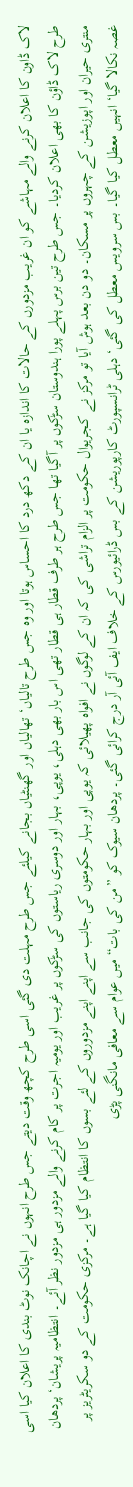لاک ڈاون کا اعلان کرنے والے مہاشے کو ان غریب مزدورں کے حالات کا اندازہ یا ان کے دکھ درد کا احساس ہوتا اور وہ جس طرح تالیاں‘ تھالیاں اور گھنٹیاں بجانے کیلئے جس طرح مہلت دی گئی اسی طرح کچھ وقت دیتے جس طرح انہوں نے اچانک نوٹ بندی کا اعلان کیا اسی طرح لاک ڈاؤن کا بھی اعلان کردیا۔ جس طرح تین برس پہلے پورا ہندوستان سڑکوں پر آگیا تھا جس طرح ہر طرف قطار ہی قطار تھی اس بار بھی دہلی، یوپی، بہار اور دوسری ریاستوں کی سڑکوں پر غریب اور یومیہ اجرت پر کام کرنے والے مزدور ہی مزدور نظر آئے۔ انتظامیہ پریشان‘ پردھان منتری حیران اور اپوزیشن کے چہروں پر مسکان۔ دو دن بعد ہوش آیا تو مرکز نے کجریوال حکومت پر الزام تراشی کی کہ ان کے لوگوں نے افواہ پھیلائی کہ یوپی اور بہار حکومتوں کی جانب سے اپنے اپنے مزدوروں کے لئے بسوں کا انتظام کیا گیا ہے۔ مرکزی حکومت کے دو سکریٹریز پر غصہ نکالا گیا‘ انہیں معطل کیا گیا۔ بس سرویس معطل کی گئی‘ دہلی ٹرانسپورٹ کارپوریشن کے بس ڈرائیورس کے خلاف ایف آئی آر درج کرائی گئی۔ پردھان سیوک کو ”من کی بات“ میں عوام سے معافی مانگنی پڑی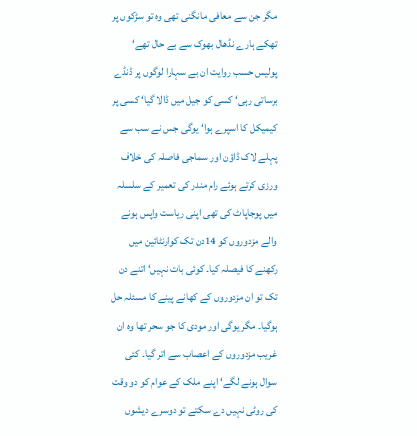مگر جن سے معافی مانگنی تھی وہ تو سڑکوں پر تھکے ہارے نڈھال بھوک سے بے حال تھے‘ پولیس حسب روایت ان بے سہارا لوگوں پر ڈنڈے برساتی رہی‘ کسی کو جیل میں ڈالا گیا‘ کسی پر کیمیکل کا اسپرے ہوا‘ یوگی جس نے سب سے پہلے لاک ڈاؤن اور سماجی فاصلہ کی خلاف ورزی کرتے ہوئے رام مندر کی تعمیر کے سلسلہ میں پوجاپاٹ کی تھی اپنی ریاست واپس ہونے والے مزدوروں کو 14دن تک کوارنٹائین میں رکھنے کا فیصلہ کیا۔ کوئی بات نہیں‘ اتنے دن تک تو ان مزدوروں کے کھانے پینے کا مسئلہ حل ہوگیا۔ مگر یوگی اور مودی کا جو سحر تھا وہ ان غریب مزدوروں کے اعصاب سے اتر گیا۔ کئی سوال ہونے لگے‘ اپنے ملک کے عوام کو دو وقت کی روٹی نہیں دے سکتے تو دوسرے دیشوں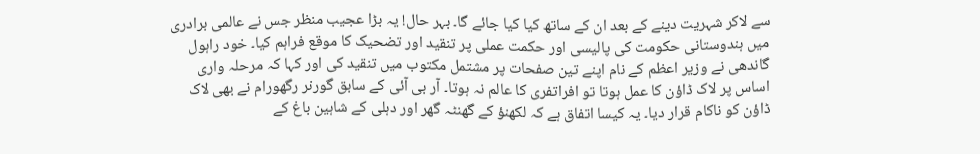سے لاکر شہریت دینے کے بعد ان کے ساتھ کیا کیا جائے گا۔ بہر حال! یہ بڑا عجیب منظر جس نے عالمی برادری میں ہندوستانی حکومت کی پالیسی اور حکمت عملی پر تنقید اور تضحیک کا موقع فراہم کیا۔ خود راہول گاندھی نے وزیر اعظم کے نام اپنے تین صفحات پر مشتمل مکتوب میں تنقید کی اور کہا کہ مرحلہ واری اساس پر لاک ڈاؤن کا عمل ہوتا تو افراتفری کا عالم نہ ہوتا۔ آر بی آئی کے سابق گورنر رگھورام نے بھی لاک ڈاؤن کو ناکام قرار دیا۔ یہ کیسا اتفاق ہے کہ لکھنؤ کے گھنٹہ گھر اور دہلی کے شاہین باغ کے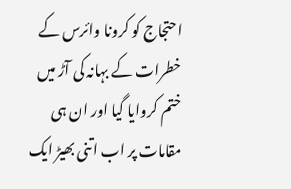احتجاج کو کرونا وائرس کے خطرات کے بہانہ کی آڑ میں ختم کروایا گیا اور ان ہی مقامات پر اب اتنی بھیڑ ایک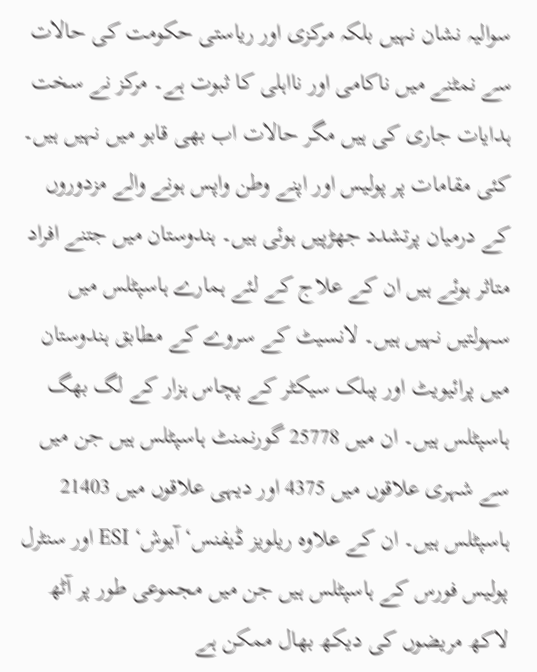سوالیہ نشان نہیں بلکہ مرکزی اور ریاستی حکومت کی حالات سے نمٹنے میں ناکامی اور نااہلی کا ثبوت ہے۔ مرکز نے سخت ہدایات جاری کی ہیں مگر حالات اب بھی قابو میں نہیں ہیں۔ کئی مقامات پر پولیس اور اپنے وطن واپس ہونے والے مزدوروں کے درمیان پرتشدد جھڑپیں ہوئی ہیں۔ ہندوستان میں جتنے افراد متاثر ہوئے ہیں ان کے علاج کے لئے ہمارے ہاسپٹلس میں سہولتیں نہیں ہیں۔ لانسیٹ کے سروے کے مطابق ہندوستان میں پرائیویٹ اور پبلک سیکٹر کے پچاس ہزار کے لگ بھگ ہاسپٹلس ہیں۔ ان میں 25778 گورنمنٹ ہاسپٹلس ہیں جن میں سے شہری علاقوں میں 4375 اور دیہی علاقوں میں 21403 ہاسپٹلس ہیں۔ ان کے علاوہ ریلویز ڈیفنس‘ آیوش‘ ESI اور سنٹرل پولیس فورس کے ہاسپٹلس ہیں جن میں مجموعی طور پر آٹھ لاکھ مریضوں کی دیکھ بھال ممکن ہے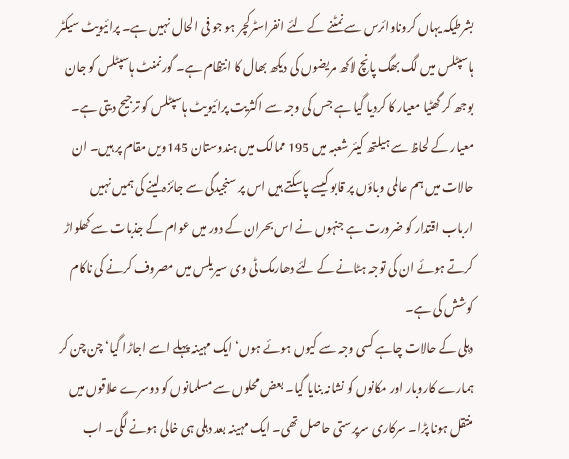بشرطیکہ یہاں کروناوائرس سے نمٹنے کے لئے انفراسٹرکچر ہو جو فی الحال نہیں ہے۔ پرائیویٹ سیکٹر ہاسپٹلس میں لگ بھگ پانچ لاکھ مریضوں کی دیکھ بھال کا انتظام ہے۔ گورنمنٹ ہاسپٹلس کو جان بوجھ کر گھٹیا معیار کا کردیا گیا ہے جس کی وجہ سے اکثریت پرائیویٹ ہاسپٹلس کو ترجیح دیتی ہے۔ معیار کے لحاظ سے ہیلتھ کیئر شعبہ میں 195 ممالک میں ہندوستان 145ویں مقام پر ہیں۔ ان حالات میں ہم عالمی وباؤں پر قابو کیسے پاسکتے ہیں اس پر سنجیدگی سے جائزہ لینے کی ہمیں نہیں ارباب اقتدار کو ضرورت ہے جنہوں نے اس بحران کے دور میں عوام کے جذبات سے کھلواڑ کرتے ہوئے ان کی توجہ ہٹانے کے لئے دھارمک ٹی وی سیریلس میں مصروف کرنے کی ناکام کوشش کی ہے۔
دہلی کے حالات چاہے کسی وجہ سے کیوں ہوئے ہوں‘ ایک مہینہ پہلے اسے اجاڑا گیا‘ چن چن کر ہمارے کاروبار اور مکانوں کو نشانہ بنایا گیا۔ بعض محلوں سے مسلمانوں کو دوسرے علاقوں میں منتقل ہونا پڑا۔ سرکاری سرپرستی حاصل تھی۔ ایک مہینہ بعد دہلی ہی خالی ہونے لگی۔ اب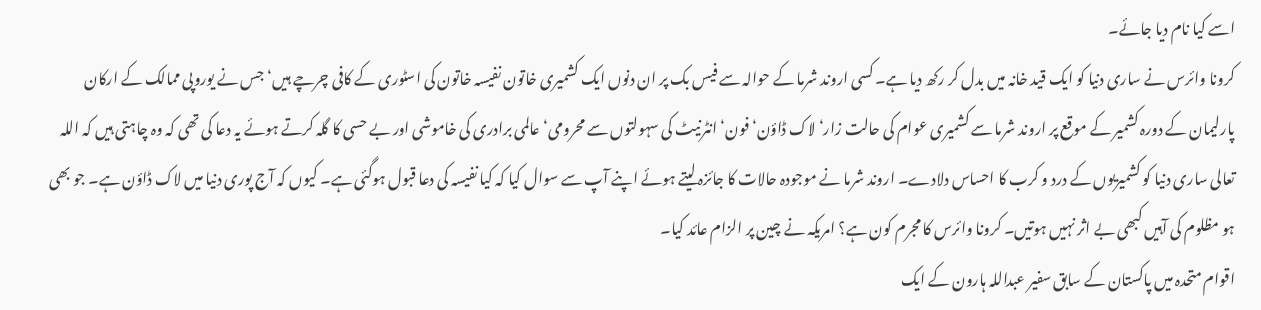اسے کیا نام دیا جائے۔
کرونا وائرس نے ساری دنیا کو ایک قید خانہ میں بدل کر رکھ دیا ہے۔ کسی اروند شرما کے حوالہ سے فیس بک پر ان دنوں ایک کشمیری خاتون نفیسہ خاتون کی اسٹوری کے کافی چرچے ہیں‘ جس نے یوروپی ممالک کے ارکان پارلیمان کے دورہ کشمیر کے موقع پر اروند شرما سے کشمیری عوام کی حالت زار‘ لاک ڈاؤن‘ فون‘ انٹرنیٹ کی سہولتوں سے محرومی‘ عالمی برادری کی خاموشی اور بے حسی کا گلہ کرتے ہوئے یہ دعا کی تھی کہ وہ چاہتی ہیں کہ اللہ تعالی ساری دنیا کو کشمیریوں کے درد و کرب کا احساس دلادے۔ اروند شرما نے موجودہ حالات کا جائزہ لیتے ہوئے اپنے آپ سے سوال کیا کہ کیا نفیسہ کی دعا قبول ہوگئی ہے۔ کیوں کہ آج پوری دنیا میں لاک ڈاؤن ہے۔ جو بھی ہو مظلوم کی آہیں کبھی بے اثر نہیں ہوتیں۔ کرونا وائرس کا مجرم کون ہے؟ امریکہ نے چین پر الزام عائد کیا۔
اقوام متحدہ میں پاکستان کے سابق سفیر عبداللہ ہارون کے ایک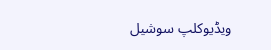ویڈیوکلپ سوشیل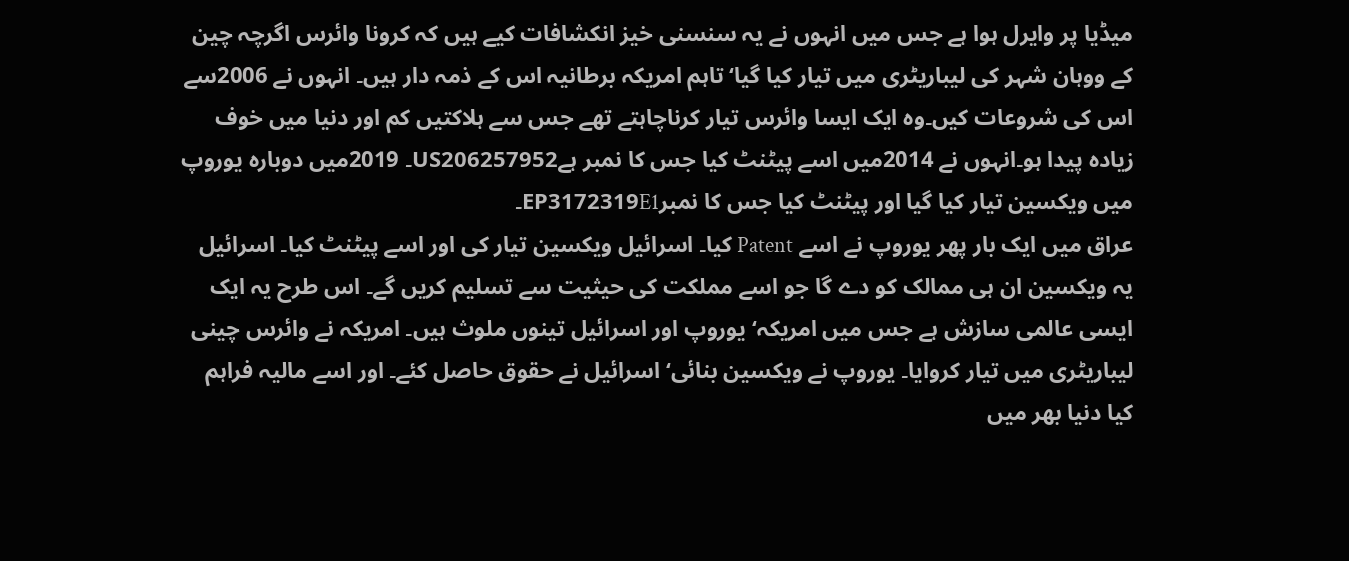میڈیا پر وایرل ہوا ہے جس میں انہوں نے یہ سنسنی خیز انکشافات کیے ہیں کہ کرونا وائرس اگرچہ چین کے ووہان شہر کی لیباریٹری میں تیار کیا گیا‘ تاہم امریکہ برطانیہ اس کے ذمہ دار ہیں۔ انہوں نے 2006سے اس کی شروعات کیں۔وہ ایک ایسا وائرس تیار کرناچاہتے تھے جس سے ہلاکتیں کم اور دنیا میں خوف زیادہ پیدا ہو۔انہوں نے 2014میں اسے پیٹنٹ کیا جس کا نمبر ہےUS206257952۔ 2019میں دوبارہ یوروپ میں ویکسین تیار کیا گیا اور پیٹنٹ کیا جس کا نمبرEP3172319E1۔
عراق میں ایک بار پھر یوروپ نے اسے Patent کیا۔ اسرائیل ویکسین تیار کی اور اسے پیٹنٹ کیا۔ اسرائیل یہ ویکسین ان ہی ممالک کو دے گا جو اسے مملکت کی حیثیت سے تسلیم کریں گے۔ اس طرح یہ ایک ایسی عالمی سازش ہے جس میں امریکہ‘ یوروپ اور اسرائیل تینوں ملوث ہیں۔ امریکہ نے وائرس چینی لیباریٹری میں تیار کروایا۔ یوروپ نے ویکسین بنائی‘ اسرائیل نے حقوق حاصل کئے۔ اور اسے مالیہ فراہم کیا دنیا بھر میں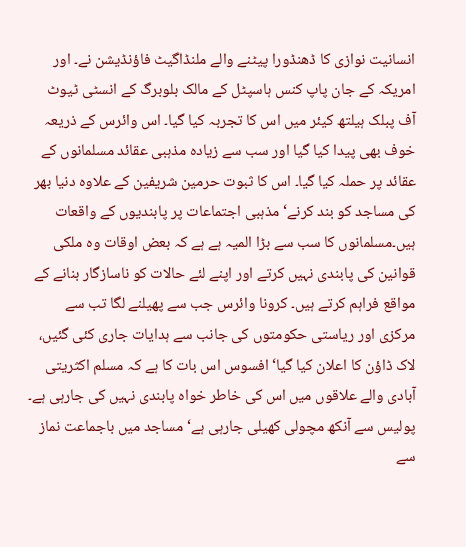انسانیت نوازی کا ڈھنڈورا پیٹنے والے ملنڈاگیٹ فاؤنڈیشن نے۔ اور امریکہ کے جان پاپ کنس ہاسپٹل کے مالک بلوبرگ کے انسٹی ٹیوٹ آف پبلک ہیلتھ کیئر میں اس کا تجربہ کیا گیا۔ اس وائرس کے ذریعہ خوف بھی پیدا کیا گیا اور سب سے زیادہ مذہبی عقائد مسلمانوں کے عقائد پر حملہ کیا گیا۔ اس کا ثبوت حرمین شریفین کے علاوہ دنیا بھر کی مساجد کو بند کرنے‘ مذہبی اجتماعات پر پابندیوں کے واقعات ہیں۔مسلمانوں کا سب سے بڑا المیہ ہے ہے کہ بعض اوقات وہ ملکی قوانین کی پابندی نہیں کرتے اور اپنے لئے حالات کو ناسازگار بنانے کے مواقع فراہم کرتے ہیں۔ کرونا وائرس جب سے پھیلنے لگا تب سے مرکزی اور ریاستی حکومتوں کی جانب سے ہدایات جاری کئی گئیں، لاک ڈاؤن کا اعلان کیا گیا‘ افسوس اس بات کا ہے کہ مسلم اکثریتی آبادی والے علاقوں میں اس کی خاطر خواہ پابندی نہیں کی جارہی ہے۔ پولیس سے آنکھ مچولی کھیلی جارہی ہے‘ مساجد میں باجماعت نماز سے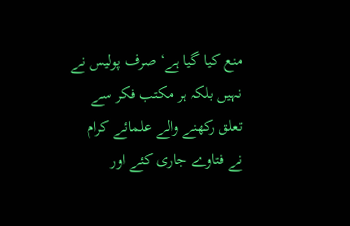منع کیا گیا ہے‘ صرف پولیس نے نہیں بلکہ ہر مکتب فکر سے تعلق رکھنے والے علمائے کرام نے فتاوے جاری کئے اور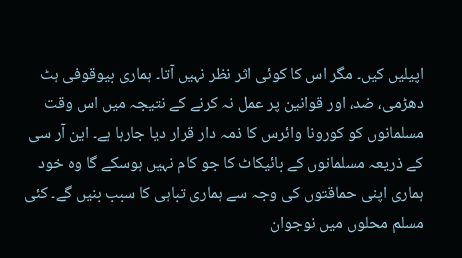اپیلیں کیں۔ مگر اس کا کوئی اثر نظر نہیں آتا۔ ہماری بیوقوفی ہٹ دھڑمی، ضد، اور قوانین پر عمل نہ کرنے کے نتیجہ میں اس وقت مسلمانوں کو کورونا وائرس کا ذمہ دار قرار دیا جارہا ہے۔ این آر سی کے ذریعہ مسلمانوں کے بائیکاٹ کا جو کام نہیں ہوسکے گا وہ خود ہماری اپنی حماقتوں کی وجہ سے ہماری تباہی کا سبب بنیں گے۔ کئی مسلم محلوں میں نوجوان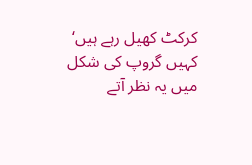کرکٹ کھیل رہے ہیں‘ کہیں گروپ کی شکل میں یہ نظر آتے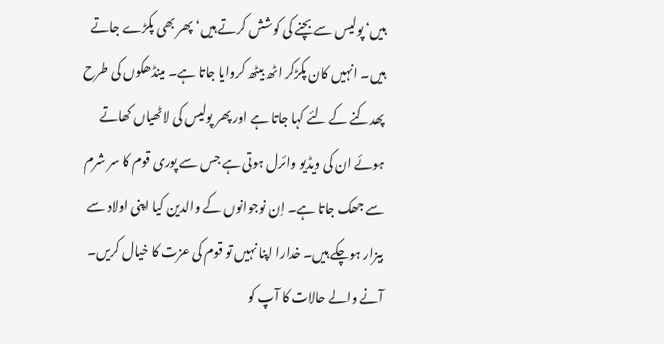ہیں‘ پولیس سے بچنے کی کوشش کرتے ہیں‘پھر بھی پکڑے جاتے ہیں۔ انہیں کان پکڑکر اٹھ بیٹھ کروایا جاتا ہے۔ مینڈھکوں کی طرح پھدکنے کے لئے کہا جاتا ہے اور پھر پولیس کی لاٹھیاں کھاتے ہوئے ان کی ویڈیو وائرل ہوتی ہے جس سے پوری قوم کا سر شرم سے جھک جاتا ہے۔ اِن نوجوانوں کے والدین کیا اپنی اولاد سے بیزار ہوچکے ہیں۔ خدارا اپنا نہیں تو قوم کی عزت کا خیال کریں۔ آنے والے حالات کا آپ کو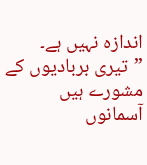اندازہ نہیں ہے۔
”تیری بربادیوں کے مشورے ہیں آسمانوں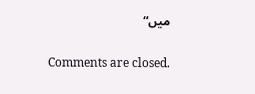میں“

Comments are closed.